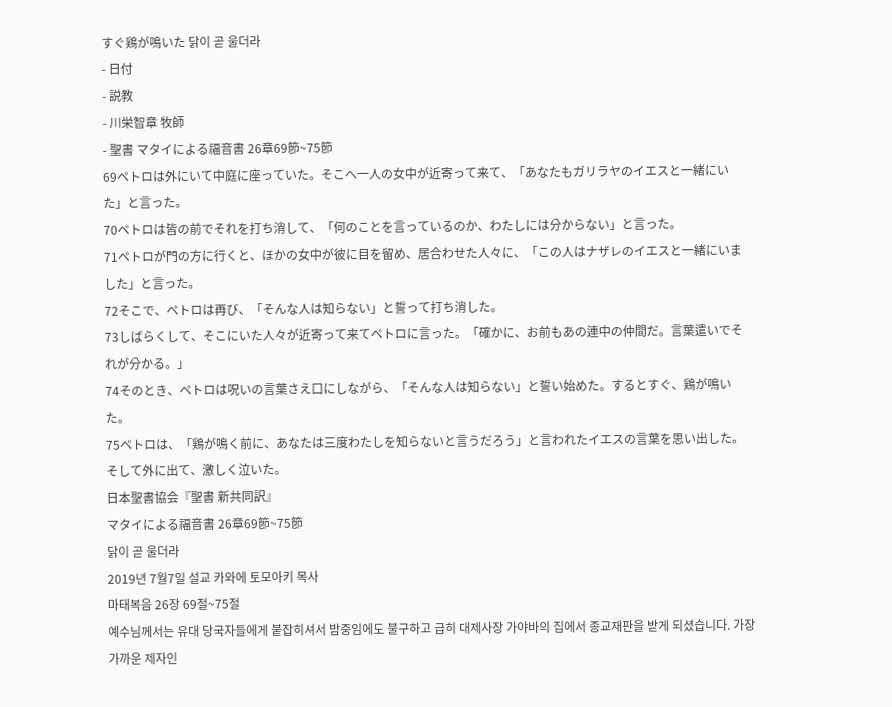すぐ鶏が鳴いた 닭이 곧 울더라
- 日付
- 説教
- 川栄智章 牧師
- 聖書 マタイによる福音書 26章69節~75節
69ペトロは外にいて中庭に座っていた。そこへ一人の女中が近寄って来て、「あなたもガリラヤのイエスと一緒にいた」と言った。
70ペトロは皆の前でそれを打ち消して、「何のことを言っているのか、わたしには分からない」と言った。
71ペトロが門の方に行くと、ほかの女中が彼に目を留め、居合わせた人々に、「この人はナザレのイエスと一緒にいました」と言った。
72そこで、ペトロは再び、「そんな人は知らない」と誓って打ち消した。
73しばらくして、そこにいた人々が近寄って来てペトロに言った。「確かに、お前もあの連中の仲間だ。言葉遣いでそれが分かる。」
74そのとき、ペトロは呪いの言葉さえ口にしながら、「そんな人は知らない」と誓い始めた。するとすぐ、鶏が鳴いた。
75ペトロは、「鶏が鳴く前に、あなたは三度わたしを知らないと言うだろう」と言われたイエスの言葉を思い出した。そして外に出て、激しく泣いた。
日本聖書協会『聖書 新共同訳』
マタイによる福音書 26章69節~75節
닭이 곧 울더라
2019년 7월7일 설교 카와에 토모아키 목사
마태복음 26장 69절~75절
예수님께서는 유대 당국자들에게 붙잡히셔서 밤중임에도 불구하고 급히 대제사장 가야바의 집에서 종교재판을 받게 되셨습니다. 가장 가까운 제자인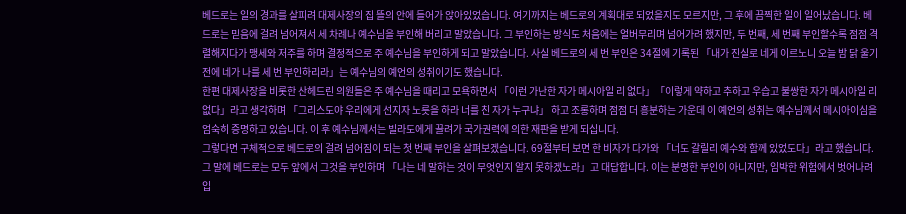베드로는 일의 경과를 살피려 대제사장의 집 뜰의 안에 들어가 앉아있었습니다. 여기까지는 베드로의 계획대로 되었을지도 모르지만, 그 후에 끔찍한 일이 일어났습니다. 베드로는 믿음에 걸려 넘어져서 세 차례나 예수님을 부인해 버리고 말았습니다. 그 부인하는 방식도 처음에는 얼버무리며 넘어가려 했지만, 두 번째, 세 번째 부인할수록 점점 격렬해지다가 맹세와 저주를 하며 결정적으로 주 예수님을 부인하게 되고 말았습니다. 사실 베드로의 세 번 부인은 34절에 기록된 「내가 진실로 네게 이르노니 오늘 밤 닭 울기 전에 네가 나를 세 번 부인하리라」는 예수님의 예언의 성취이기도 했습니다.
한편 대제사장을 비롯한 산헤드린 의원들은 주 예수님을 때리고 모욕하면서 「이런 가난한 자가 메시아일 리 없다」「이렇게 약하고 추하고 우습고 불쌍한 자가 메시아일 리 없다」라고 생각하며 「그리스도야 우리에게 선지자 노릇을 하라 너를 친 자가 누구냐」 하고 조롱하며 점점 더 흥분하는 가운데 이 예언의 성취는 예수님께서 메시아이심을 엄숙히 증명하고 있습니다. 이 후 예수님께서는 빌라도에게 끌려가 국가권력에 의한 재판을 받게 되십니다.
그렇다면 구체적으로 베드로의 걸려 넘어짐이 되는 첫 번째 부인을 살펴보겠습니다. 69절부터 보면 한 비자가 다가와 「너도 갈릴리 예수와 함께 있었도다」라고 했습니다. 그 말에 베드로는 모두 앞에서 그것을 부인하며 「나는 네 말하는 것이 무엇인지 알지 못하겠노라」고 대답합니다. 이는 분명한 부인이 아니지만, 임박한 위험에서 벗어나려 입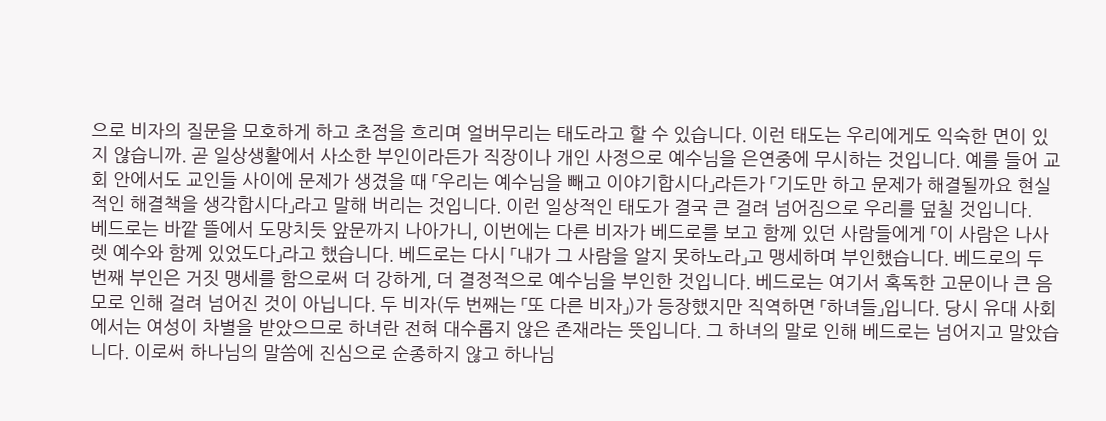으로 비자의 질문을 모호하게 하고 초점을 흐리며 얼버무리는 태도라고 할 수 있습니다. 이런 태도는 우리에게도 익숙한 면이 있지 않습니까. 곧 일상생활에서 사소한 부인이라든가 직장이나 개인 사정으로 예수님을 은연중에 무시하는 것입니다. 예를 들어 교회 안에서도 교인들 사이에 문제가 생겼을 때 「우리는 예수님을 빼고 이야기합시다」라든가 「기도만 하고 문제가 해결될까요 현실적인 해결책을 생각합시다」라고 말해 버리는 것입니다. 이런 일상적인 태도가 결국 큰 걸려 넘어짐으로 우리를 덮칠 것입니다.
베드로는 바깥 뜰에서 도망치듯 앞문까지 나아가니, 이번에는 다른 비자가 베드로를 보고 함께 있던 사람들에게 「이 사람은 나사렛 예수와 함께 있었도다」라고 했습니다. 베드로는 다시 「내가 그 사람을 알지 못하노라」고 맹세하며 부인했습니다. 베드로의 두 번째 부인은 거짓 맹세를 함으로써 더 강하게, 더 결정적으로 예수님을 부인한 것입니다. 베드로는 여기서 혹독한 고문이나 큰 음모로 인해 걸려 넘어진 것이 아닙니다. 두 비자(두 번째는 「또 다른 비자」)가 등장했지만 직역하면 「하녀들」입니다. 당시 유대 사회에서는 여성이 차별을 받았으므로 하녀란 전혀 대수롭지 않은 존재라는 뜻입니다. 그 하녀의 말로 인해 베드로는 넘어지고 말았습니다. 이로써 하나님의 말씀에 진심으로 순종하지 않고 하나님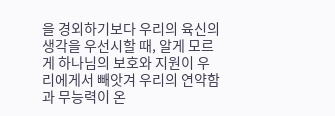을 경외하기보다 우리의 육신의 생각을 우선시할 때, 알게 모르게 하나님의 보호와 지원이 우리에게서 빼앗겨 우리의 연약함과 무능력이 온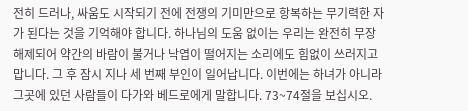전히 드러나, 싸움도 시작되기 전에 전쟁의 기미만으로 항복하는 무기력한 자가 된다는 것을 기억해야 합니다. 하나님의 도움 없이는 우리는 완전히 무장해제되어 약간의 바람이 불거나 낙엽이 떨어지는 소리에도 힘없이 쓰러지고 맙니다. 그 후 잠시 지나 세 번째 부인이 일어납니다. 이번에는 하녀가 아니라 그곳에 있던 사람들이 다가와 베드로에게 말합니다. 73~74절을 보십시오.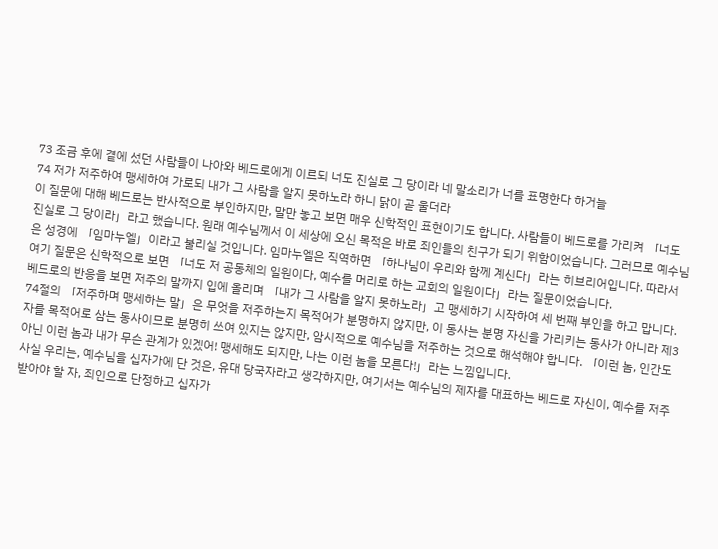73 조금 후에 곁에 섰던 사람들이 나아와 베드로에게 이르되 너도 진실로 그 당이라 네 말소리가 너를 표명한다 하거늘
74 저가 저주하여 맹세하여 가로되 내가 그 사람을 알지 못하노라 하니 닭이 곧 울더라
이 질문에 대해 베드로는 반사적으로 부인하지만, 말만 놓고 보면 매우 신학적인 표현이기도 합니다. 사람들이 베드로를 가리켜 「너도 진실로 그 당이라」라고 했습니다. 원래 예수님께서 이 세상에 오신 목적은 바로 죄인들의 친구가 되기 위함이었습니다. 그러므로 예수님은 성경에 「임마누엘」이라고 불리실 것입니다. 임마누엘은 직역하면 「하나님이 우리와 함께 계신다」라는 히브리어입니다. 따라서 여기 질문은 신학적으로 보면 「너도 저 공동체의 일원이다, 예수를 머리로 하는 교회의 일원이다」라는 질문이었습니다.
베드로의 반응을 보면 저주의 말까지 입에 올리며 「내가 그 사람을 알지 못하노라」고 맹세하기 시작하여 세 번째 부인을 하고 맙니다. 74절의 「저주하며 맹세하는 말」은 무엇을 저주하는지 목적어가 분명하지 않지만, 이 동사는 분명 자신을 가리키는 동사가 아니라 제3자를 목적어로 삼는 동사이므로 분명히 쓰여 있지는 않지만, 암시적으로 예수님을 저주하는 것으로 해석해야 합니다. 「이런 놈, 인간도 아닌 이런 놈과 내가 무슨 관계가 있겠어! 맹세해도 되지만, 나는 이런 놈을 모른다!」라는 느낌입니다.
사실 우리는, 예수님을 십자가에 단 것은, 유대 당국자라고 생각하지만, 여기서는 예수님의 제자를 대표하는 베드로 자신이, 예수를 저주받아야 할 자, 죄인으로 단정하고 십자가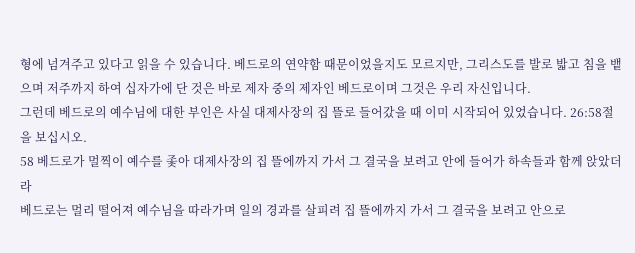형에 넘겨주고 있다고 읽을 수 있습니다. 베드로의 연약함 때문이었을지도 모르지만, 그리스도를 발로 밟고 침을 뱉으며 저주까지 하여 십자가에 단 것은 바로 제자 중의 제자인 베드로이며 그것은 우리 자신입니다.
그런데 베드로의 예수님에 대한 부인은 사실 대제사장의 집 뜰로 들어갔을 때 이미 시작되어 있었습니다. 26:58절을 보십시오.
58 베드로가 멀찍이 예수를 좇아 대제사장의 집 뜰에까지 가서 그 결국을 보려고 안에 들어가 하속들과 함께 앉았더라
베드로는 멀리 떨어져 예수님을 따라가며 일의 경과를 살피려 집 뜰에까지 가서 그 결국을 보려고 안으로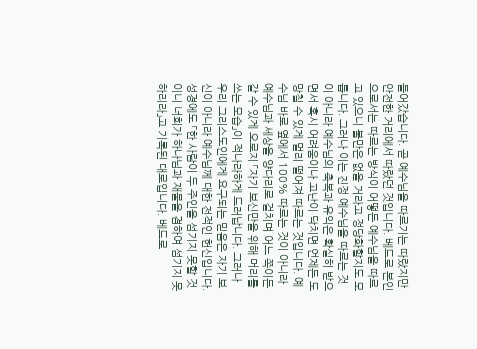들어갔습니다. 곧 예수님을 따르기는 따랐지만 안전한 거리에서 따랐던 것입니다. 베드로 본인으로서는 따르는 방식이 어떻든 예수님을 따르고 있으니 불만은 없을 거라고 정당화할지도 모릅니다. 그러나 이는 진정 예수님을 따르는 것이 아니라 예수님의 축복과 유익은 확실히 받으면서 혹시 어려움이나 고난이 닥치면 언제든 도망칠 수 있게 멀리 떨어져 따르는 것입니다. 예수님 바로 옆에서 100% 따르는 것이 아니라 예수님과 세상을 양다리로 걸치며 어느 쪽이든 갈 수 있게 오로지 「자기 보신만을 위해 머리를 쓰는 모습」이 적나라하게 드러납니다. 그러나 우리 그리스도인에게 요구되는 믿음은 자기 보신이 아니라 예수님께 대한 전적인 헌신입니다. 성경에도 「한 사람이 두 주인을 섬기지 못할 것이니 너희가 하나님과 재물을 겸하여 섬기지 못하리라」고 기록된 대로입니다. 베드로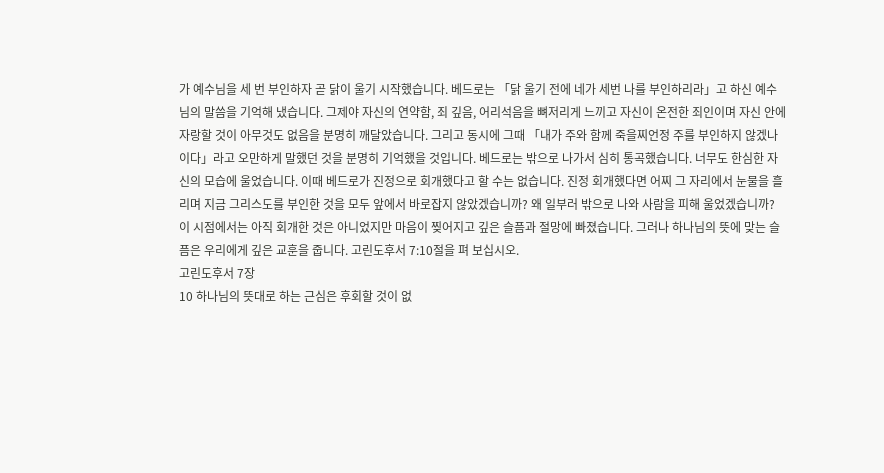가 예수님을 세 번 부인하자 곧 닭이 울기 시작했습니다. 베드로는 「닭 울기 전에 네가 세번 나를 부인하리라」고 하신 예수님의 말씀을 기억해 냈습니다. 그제야 자신의 연약함, 죄 깊음, 어리석음을 뼈저리게 느끼고 자신이 온전한 죄인이며 자신 안에 자랑할 것이 아무것도 없음을 분명히 깨달았습니다. 그리고 동시에 그때 「내가 주와 함께 죽을찌언정 주를 부인하지 않겠나이다」라고 오만하게 말했던 것을 분명히 기억했을 것입니다. 베드로는 밖으로 나가서 심히 통곡했습니다. 너무도 한심한 자신의 모습에 울었습니다. 이때 베드로가 진정으로 회개했다고 할 수는 없습니다. 진정 회개했다면 어찌 그 자리에서 눈물을 흘리며 지금 그리스도를 부인한 것을 모두 앞에서 바로잡지 않았겠습니까? 왜 일부러 밖으로 나와 사람을 피해 울었겠습니까? 이 시점에서는 아직 회개한 것은 아니었지만 마음이 찢어지고 깊은 슬픔과 절망에 빠졌습니다. 그러나 하나님의 뜻에 맞는 슬픔은 우리에게 깊은 교훈을 줍니다. 고린도후서 7:10절을 펴 보십시오.
고린도후서 7장
10 하나님의 뜻대로 하는 근심은 후회할 것이 없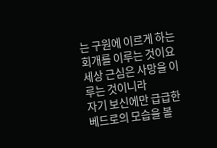는 구원에 이르게 하는 회개를 이루는 것이요 세상 근심은 사망을 이루는 것이니라
자기 보신에만 급급한 베드로의 모습을 볼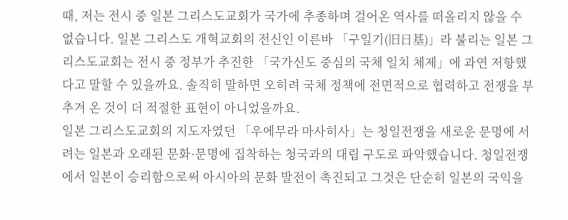때, 저는 전시 중 일본 그리스도교회가 국가에 추종하며 걸어온 역사를 떠올리지 않을 수 없습니다. 일본 그리스도 개혁교회의 전신인 이른바 「구일기(旧日基)」라 불리는 일본 그리스도교회는 전시 중 정부가 추진한 「국가신도 중심의 국체 일치 체제」에 과연 저항했다고 말할 수 있을까요. 솔직히 말하면 오히려 국체 정책에 전면적으로 협력하고 전쟁을 부추겨 온 것이 더 적절한 표현이 아니었을까요.
일본 그리스도교회의 지도자였던 「우에무라 마사히사」는 청일전쟁을 새로운 문명에 서려는 일본과 오래된 문화·문명에 집착하는 청국과의 대립 구도로 파악했습니다. 청일전쟁에서 일본이 승리함으로써 아시아의 문화 발전이 촉진되고 그것은 단순히 일본의 국익을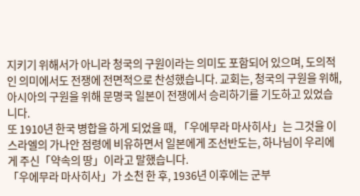지키기 위해서가 아니라 청국의 구원이라는 의미도 포함되어 있으며, 도의적인 의미에서도 전쟁에 전면적으로 찬성했습니다. 교회는, 청국의 구원을 위해, 아시아의 구원을 위해 문명국 일본이 전쟁에서 승리하기를 기도하고 있었습니다.
또 1910년 한국 병합을 하게 되었을 때, 「우에무라 마사히사」는 그것을 이스라엘의 가나안 점령에 비유하면서 일본에게 조선반도는, 하나님이 우리에게 주신「약속의 땅」이라고 말했습니다.
「우에무라 마사히사」가 소천 한 후, 1936년 이후에는 군부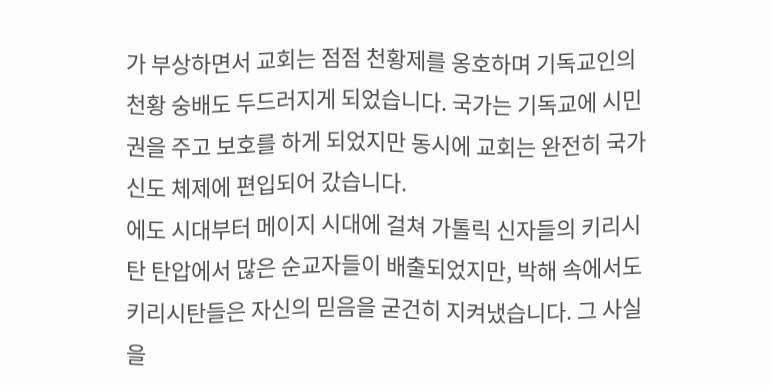가 부상하면서 교회는 점점 천황제를 옹호하며 기독교인의 천황 숭배도 두드러지게 되었습니다. 국가는 기독교에 시민권을 주고 보호를 하게 되었지만 동시에 교회는 완전히 국가신도 체제에 편입되어 갔습니다.
에도 시대부터 메이지 시대에 걸쳐 가톨릭 신자들의 키리시탄 탄압에서 많은 순교자들이 배출되었지만, 박해 속에서도 키리시탄들은 자신의 믿음을 굳건히 지켜냈습니다. 그 사실을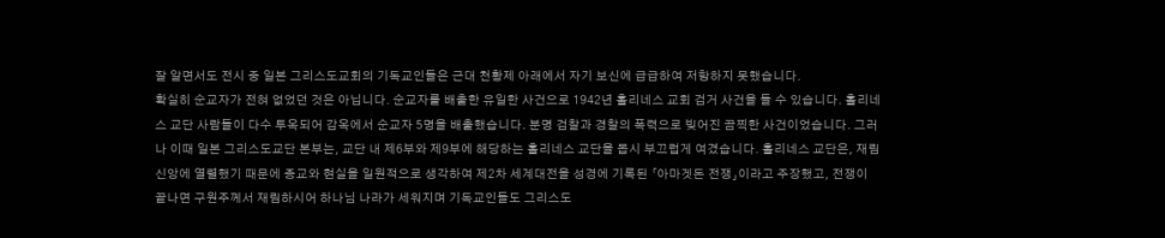잘 알면서도 전시 중 일본 그리스도교회의 기독교인들은 근대 천황제 아래에서 자기 보신에 급급하여 저항하지 못했습니다.
확실히 순교자가 전혀 없었던 것은 아닙니다. 순교자를 배출한 유일한 사건으로 1942년 홀리네스 교회 검거 사건을 들 수 있습니다. 홀리네스 교단 사람들이 다수 투옥되어 감옥에서 순교자 5명을 배출했습니다. 분명 검찰과 경찰의 폭력으로 빚어진 끔찍한 사건이었습니다. 그러나 이때 일본 그리스도교단 본부는, 교단 내 제6부와 제9부에 해당하는 홀리네스 교단을 몹시 부끄럽게 여겼습니다. 홀리네스 교단은, 재림 신앙에 열렬했기 때문에 종교와 현실을 일원적으로 생각하여 제2차 세계대전을 성경에 기록된 「아마겟돈 전쟁」이라고 주장했고, 전쟁이 끝나면 구원주께서 재림하시어 하나님 나라가 세워지며 기독교인들도 그리스도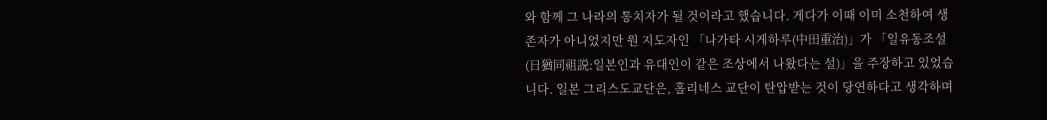와 함께 그 나라의 통치자가 될 것이라고 했습니다. 게다가 이때 이미 소천하여 생존자가 아니었지만 원 지도자인 「나가타 시게하루(中田重治)」가 「일유동조설(日猶同祖説:일본인과 유대인이 같은 조상에서 나왔다는 설)」을 주장하고 있었습니다. 일본 그리스도교단은, 홀리네스 교단이 탄압받는 것이 당연하다고 생각하며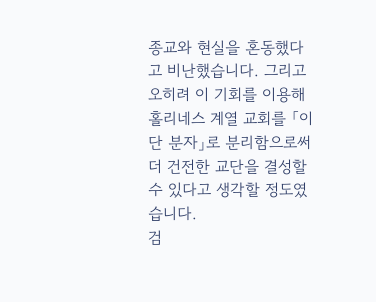종교와 현실을 혼동했다고 비난했습니다. 그리고 오히려 이 기회를 이용해 홀리네스 계열 교회를 「이단 분자」로 분리함으로써 더 건전한 교단을 결성할 수 있다고 생각할 정도였습니다.
검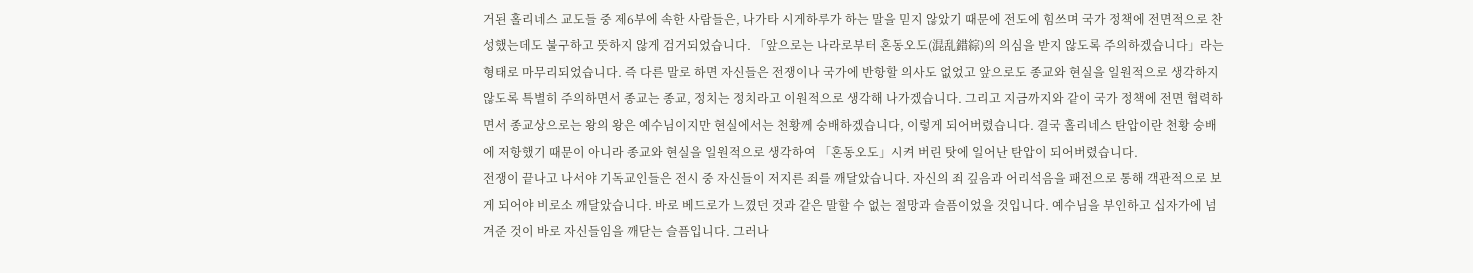거된 홀리네스 교도들 중 제6부에 속한 사람들은, 나가타 시게하루가 하는 말을 믿지 않았기 때문에 전도에 힘쓰며 국가 정책에 전면적으로 찬성했는데도 불구하고 뜻하지 않게 검거되었습니다. 「앞으로는 나라로부터 혼동오도(混乱錯綜)의 의심을 받지 않도록 주의하겠습니다」라는 형태로 마무리되었습니다. 즉 다른 말로 하면 자신들은 전쟁이나 국가에 반항할 의사도 없었고 앞으로도 종교와 현실을 일원적으로 생각하지 않도록 특별히 주의하면서 종교는 종교, 정치는 정치라고 이원적으로 생각해 나가겠습니다. 그리고 지금까지와 같이 국가 정책에 전면 협력하면서 종교상으로는 왕의 왕은 예수님이지만 현실에서는 천황께 숭배하겠습니다, 이렇게 되어버렸습니다. 결국 홀리네스 탄압이란 천황 숭배에 저항했기 때문이 아니라 종교와 현실을 일원적으로 생각하여 「혼동오도」시켜 버린 탓에 일어난 탄압이 되어버렸습니다.
전쟁이 끝나고 나서야 기독교인들은 전시 중 자신들이 저지른 죄를 깨달았습니다. 자신의 죄 깊음과 어리석음을 패전으로 통해 객관적으로 보게 되어야 비로소 깨달았습니다. 바로 베드로가 느꼈던 것과 같은 말할 수 없는 절망과 슬픔이었을 것입니다. 예수님을 부인하고 십자가에 넘겨준 것이 바로 자신들임을 깨닫는 슬픔입니다. 그러나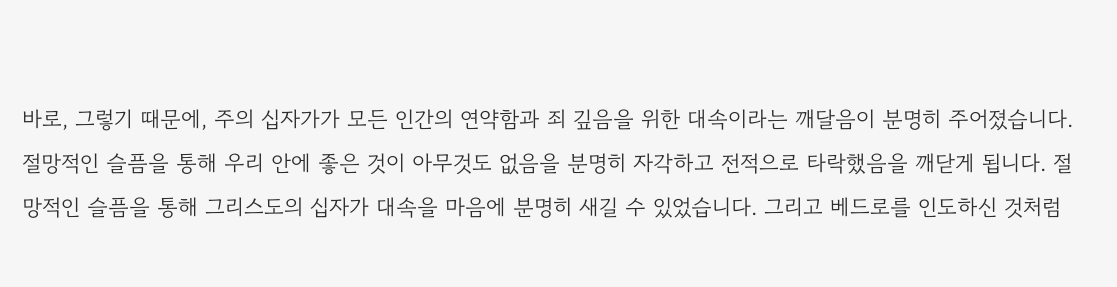바로, 그렇기 때문에, 주의 십자가가 모든 인간의 연약함과 죄 깊음을 위한 대속이라는 깨달음이 분명히 주어졌습니다. 절망적인 슬픔을 통해 우리 안에 좋은 것이 아무것도 없음을 분명히 자각하고 전적으로 타락했음을 깨닫게 됩니다. 절망적인 슬픔을 통해 그리스도의 십자가 대속을 마음에 분명히 새길 수 있었습니다. 그리고 베드로를 인도하신 것처럼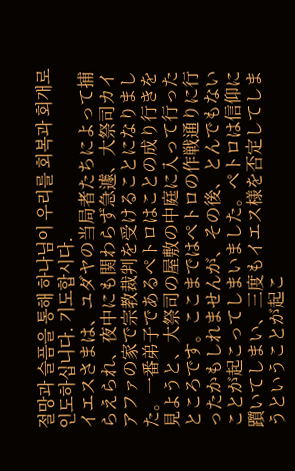절망과 슬픔을 통해 하나님이 우리를 회복과 회개로 인도하십니다. 기도합시다.
イエスさまは、ユダヤの当局者たちによって捕らえられ、夜中にも関わらず急遽、大祭司カイアファの家で宗教裁判を受けることになりました。一番弟子であるペトロはことの成り行きを見ようと、大祭司の屋敷の中庭に入って行ったところです。ここまではペトロの作戦通りに行ったかもしれませんが、その後、とんでもないことが起こってしまいました。ペトロは信仰に躓いてしまい、三度もイエス様を否定してしまうということが起こ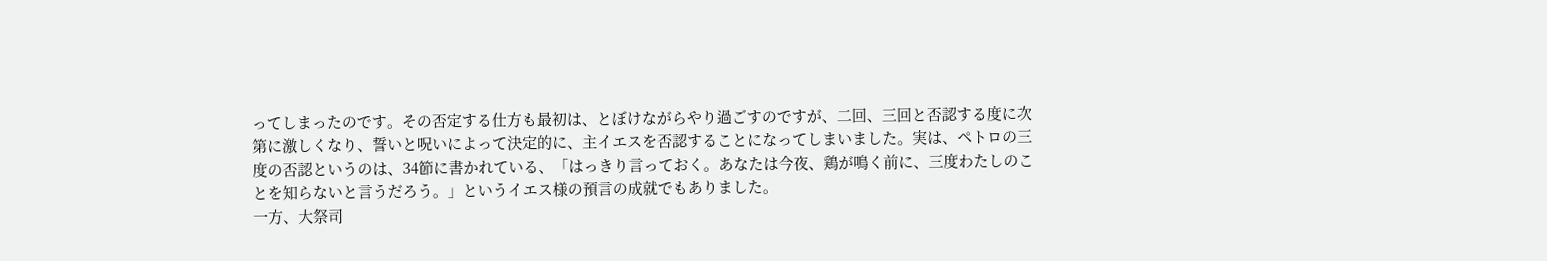ってしまったのです。その否定する仕方も最初は、とぼけながらやり過ごすのですが、二回、三回と否認する度に次第に激しくなり、誓いと呪いによって決定的に、主イエスを否認することになってしまいました。実は、ペトロの三度の否認というのは、34節に書かれている、「はっきり言っておく。あなたは今夜、鶏が鳴く前に、三度わたしのことを知らないと言うだろう。」というイエス様の預言の成就でもありました。
一方、大祭司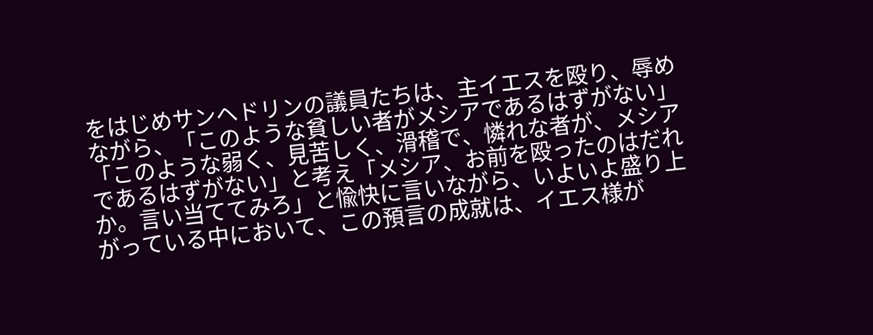をはじめサンヘドリンの議員たちは、主イエスを殴り、辱めながら、「このような貧しい者がメシアであるはずがない」「このような弱く、見苦しく、滑稽で、憐れな者が、メシアであるはずがない」と考え「メシア、お前を殴ったのはだれか。言い当ててみろ」と愉快に言いながら、いよいよ盛り上がっている中において、この預言の成就は、イエス様が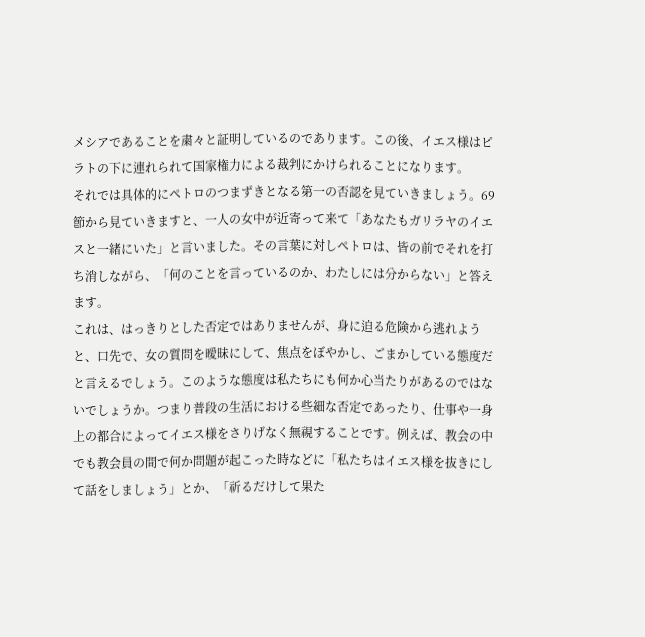メシアであることを粛々と証明しているのであります。この後、イエス様はピラトの下に連れられて国家権力による裁判にかけられることになります。
それでは具体的にペトロのつまずきとなる第一の否認を見ていきましょう。69節から見ていきますと、一人の女中が近寄って来て「あなたもガリラヤのイエスと一緒にいた」と言いました。その言葉に対しペトロは、皆の前でそれを打ち消しながら、「何のことを言っているのか、わたしには分からない」と答えます。
これは、はっきりとした否定ではありませんが、身に迫る危険から逃れようと、口先で、女の質問を曖昧にして、焦点をぼやかし、ごまかしている態度だと言えるでしょう。このような態度は私たちにも何か心当たりがあるのではないでしょうか。つまり普段の生活における些細な否定であったり、仕事や一身上の都合によってイエス様をさりげなく無視することです。例えば、教会の中でも教会員の間で何か問題が起こった時などに「私たちはイエス様を抜きにして話をしましょう」とか、「祈るだけして果た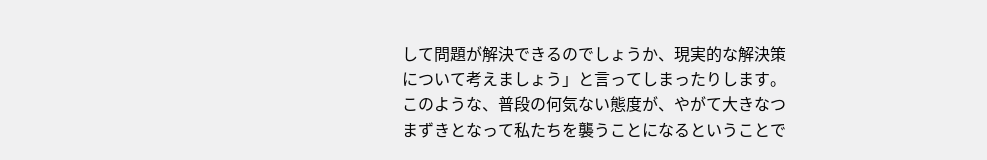して問題が解決できるのでしょうか、現実的な解決策について考えましょう」と言ってしまったりします。このような、普段の何気ない態度が、やがて大きなつまずきとなって私たちを襲うことになるということで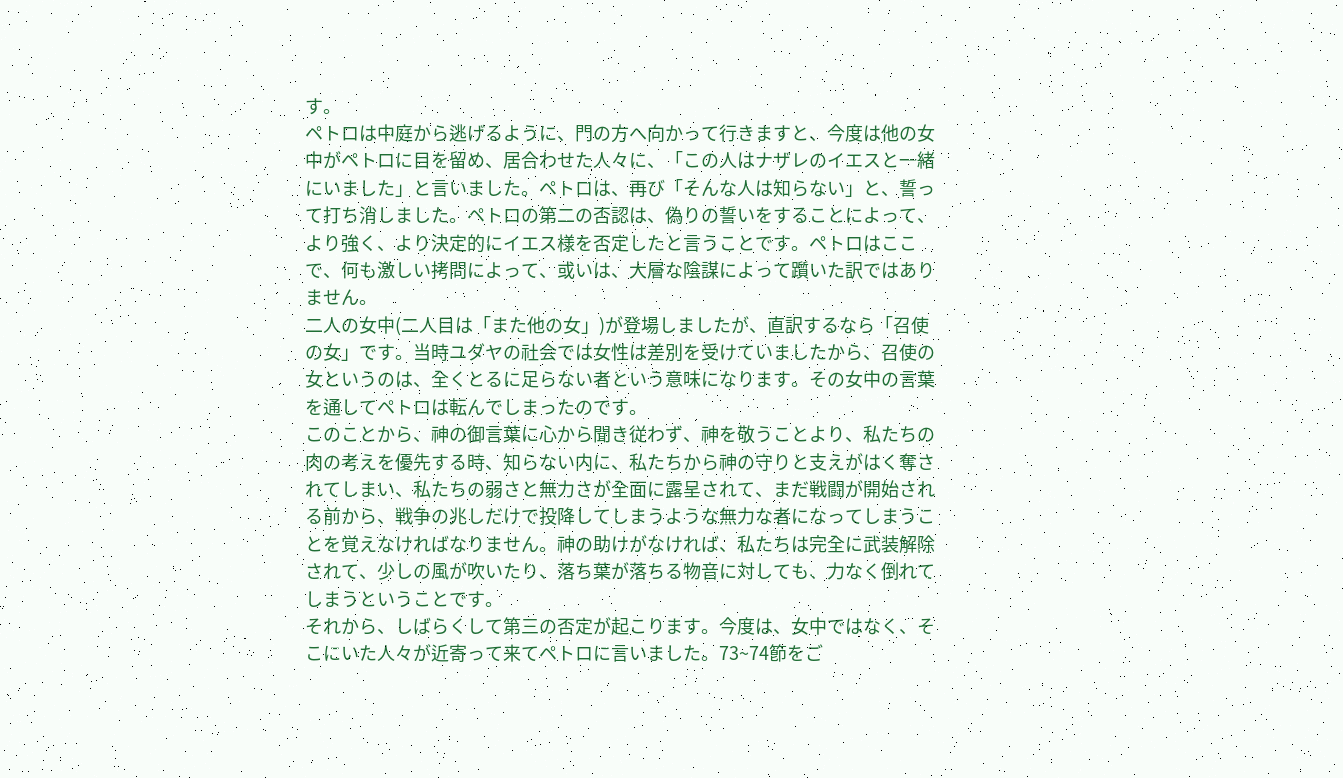す。
ペトロは中庭から逃げるように、門の方へ向かって行きますと、今度は他の女中がペトロに目を留め、居合わせた人々に、「この人はナザレのイエスと一緒にいました」と言いました。ペトロは、再び「そんな人は知らない」と、誓って打ち消しました。ペトロの第二の否認は、偽りの誓いをすることによって、より強く、より決定的にイエス様を否定したと言うことです。ペトロはここで、何も激しい拷問によって、或いは、大層な陰謀によって躓いた訳ではありません。
二人の女中(二人目は「また他の女」)が登場しましたが、直訳するなら「召使の女」です。当時ユダヤの社会では女性は差別を受けていましたから、召使の女というのは、全くとるに足らない者という意味になります。その女中の言葉を通してペトロは転んでしまったのです。
このことから、神の御言葉に心から聞き従わず、神を敬うことより、私たちの肉の考えを優先する時、知らない内に、私たちから神の守りと支えがはく奪されてしまい、私たちの弱さと無力さが全面に露呈されて、まだ戦闘が開始される前から、戦争の兆しだけで投降してしまうような無力な者になってしまうことを覚えなければなりません。神の助けがなければ、私たちは完全に武装解除されて、少しの風が吹いたり、落ち葉が落ちる物音に対しても、力なく倒れてしまうということです。
それから、しばらくして第三の否定が起こります。今度は、女中ではなく、そこにいた人々が近寄って来てペトロに言いました。73~74節をご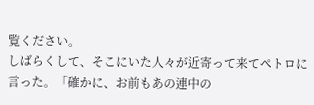覧ください。
しばらくして、そこにいた人々が近寄って来てペトロに言った。「確かに、お前もあの連中の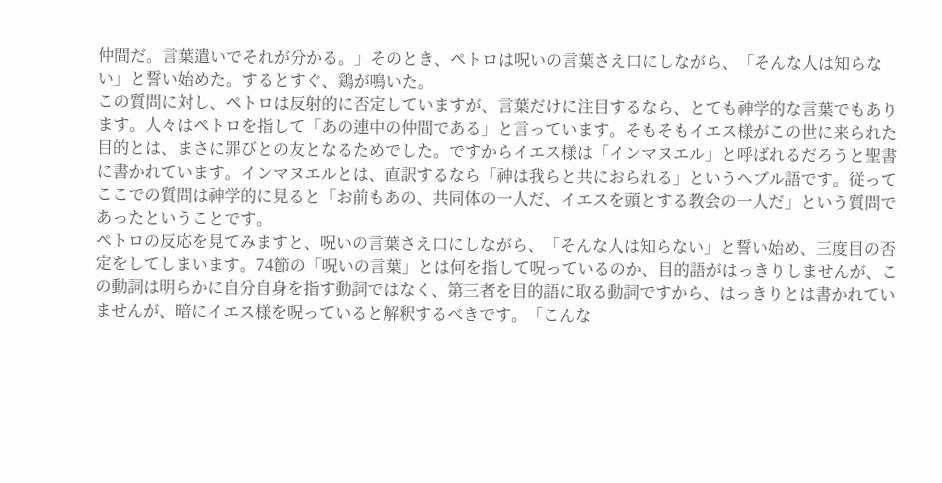仲間だ。言葉遣いでそれが分かる。」そのとき、ペトロは呪いの言葉さえ口にしながら、「そんな人は知らない」と誓い始めた。するとすぐ、鶏が鳴いた。
この質問に対し、ペトロは反射的に否定していますが、言葉だけに注目するなら、とても神学的な言葉でもあります。人々はペトロを指して「あの連中の仲間である」と言っています。そもそもイエス様がこの世に来られた目的とは、まさに罪びとの友となるためでした。ですからイエス様は「インマヌエル」と呼ばれるだろうと聖書に書かれています。インマヌエルとは、直訳するなら「神は我らと共におられる」というヘブル語です。従ってここでの質問は神学的に見ると「お前もあの、共同体の一人だ、イエスを頭とする教会の一人だ」という質問であったということです。
ペトロの反応を見てみますと、呪いの言葉さえ口にしながら、「そんな人は知らない」と誓い始め、三度目の否定をしてしまいます。74節の「呪いの言葉」とは何を指して呪っているのか、目的語がはっきりしませんが、この動詞は明らかに自分自身を指す動詞ではなく、第三者を目的語に取る動詞ですから、はっきりとは書かれていませんが、暗にイエス様を呪っていると解釈するべきです。「こんな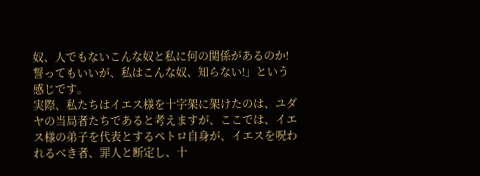奴、人でもないこんな奴と私に何の関係があるのか!誓ってもいいが、私はこんな奴、知らない!」という感じです。
実際、私たちはイエス様を十字架に架けたのは、ユダヤの当局者たちであると考えますが、ここでは、イエス様の弟子を代表とするペトロ自身が、イエスを呪われるべき者、罪人と断定し、十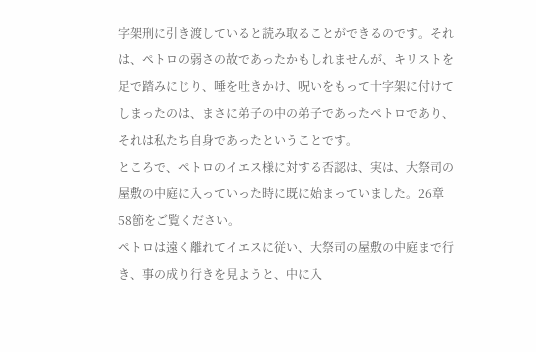字架刑に引き渡していると読み取ることができるのです。それは、ペトロの弱さの故であったかもしれませんが、キリストを足で踏みにじり、唾を吐きかけ、呪いをもって十字架に付けてしまったのは、まさに弟子の中の弟子であったペトロであり、それは私たち自身であったということです。
ところで、ペトロのイエス様に対する否認は、実は、大祭司の屋敷の中庭に入っていった時に既に始まっていました。26章58節をご覧ください。
ペトロは遠く離れてイエスに従い、大祭司の屋敷の中庭まで行き、事の成り行きを見ようと、中に入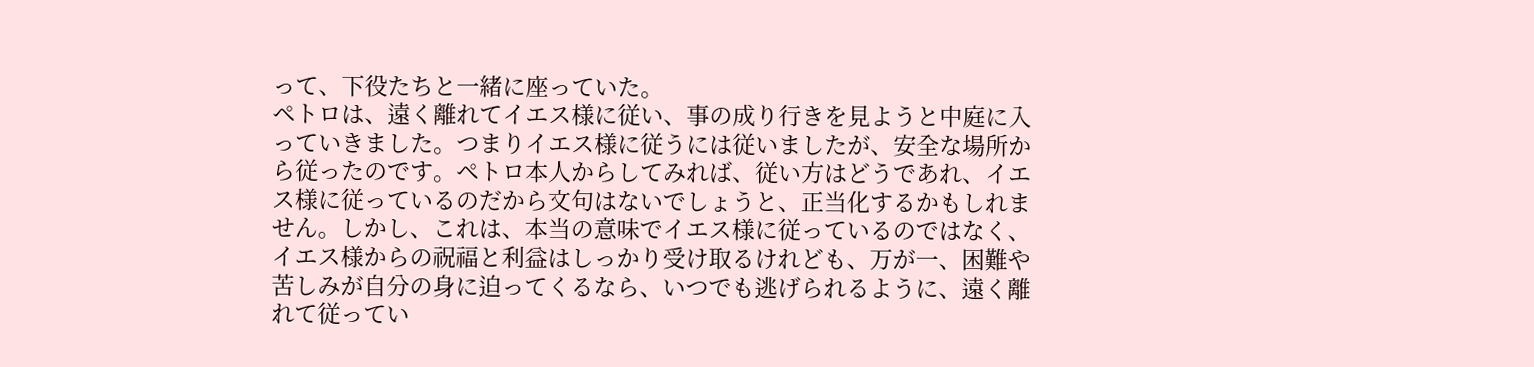って、下役たちと一緒に座っていた。
ペトロは、遠く離れてイエス様に従い、事の成り行きを見ようと中庭に入っていきました。つまりイエス様に従うには従いましたが、安全な場所から従ったのです。ペトロ本人からしてみれば、従い方はどうであれ、イエス様に従っているのだから文句はないでしょうと、正当化するかもしれません。しかし、これは、本当の意味でイエス様に従っているのではなく、イエス様からの祝福と利益はしっかり受け取るけれども、万が一、困難や苦しみが自分の身に迫ってくるなら、いつでも逃げられるように、遠く離れて従ってい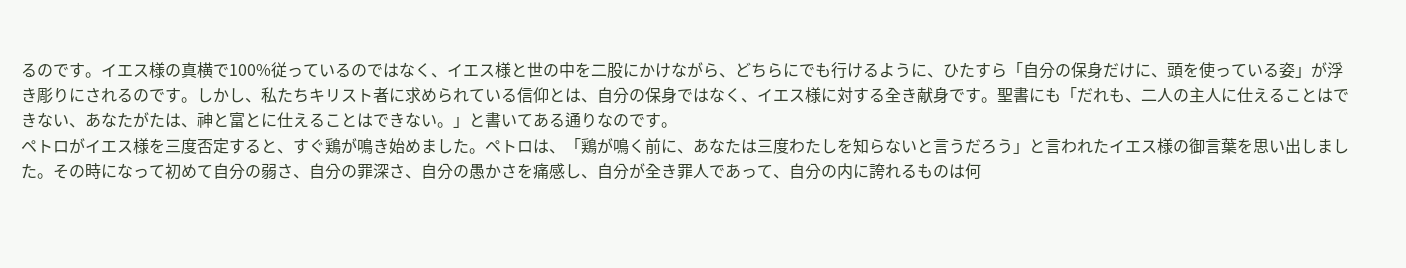るのです。イエス様の真横で100%従っているのではなく、イエス様と世の中を二股にかけながら、どちらにでも行けるように、ひたすら「自分の保身だけに、頭を使っている姿」が浮き彫りにされるのです。しかし、私たちキリスト者に求められている信仰とは、自分の保身ではなく、イエス様に対する全き献身です。聖書にも「だれも、二人の主人に仕えることはできない、あなたがたは、神と富とに仕えることはできない。」と書いてある通りなのです。
ペトロがイエス様を三度否定すると、すぐ鶏が鳴き始めました。ペトロは、「鶏が鳴く前に、あなたは三度わたしを知らないと言うだろう」と言われたイエス様の御言葉を思い出しました。その時になって初めて自分の弱さ、自分の罪深さ、自分の愚かさを痛感し、自分が全き罪人であって、自分の内に誇れるものは何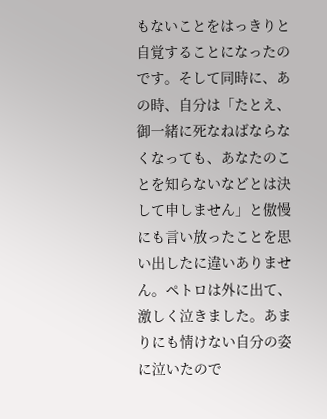もないことをはっきりと自覚することになったのです。そして同時に、あの時、自分は「たとえ、御一緒に死なねばならなくなっても、あなたのことを知らないなどとは決して申しません」と傲慢にも言い放ったことを思い出したに違いありません。ペトロは外に出て、激しく泣きました。あまりにも情けない自分の姿に泣いたので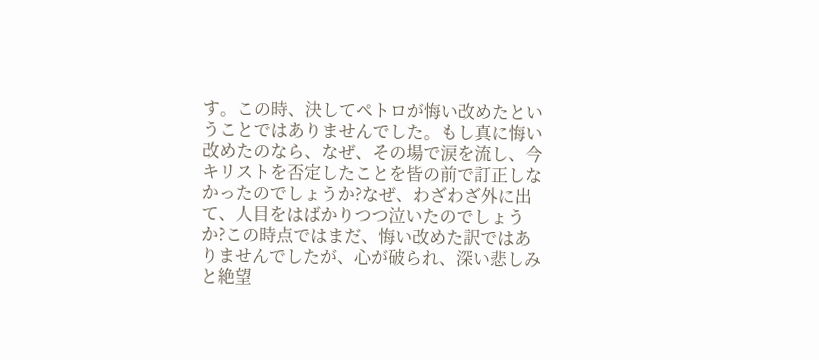す。この時、決してペトロが悔い改めたということではありませんでした。もし真に悔い改めたのなら、なぜ、その場で涙を流し、今キリストを否定したことを皆の前で訂正しなかったのでしょうか?なぜ、わざわざ外に出て、人目をはばかりつつ泣いたのでしょうか?この時点ではまだ、悔い改めた訳ではありませんでしたが、心が破られ、深い悲しみと絶望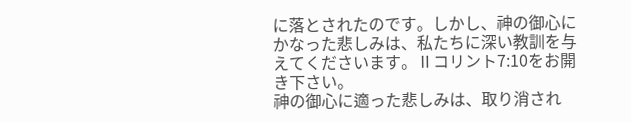に落とされたのです。しかし、神の御心にかなった悲しみは、私たちに深い教訓を与えてくださいます。Ⅱコリント7:10をお開き下さい。
神の御心に適った悲しみは、取り消され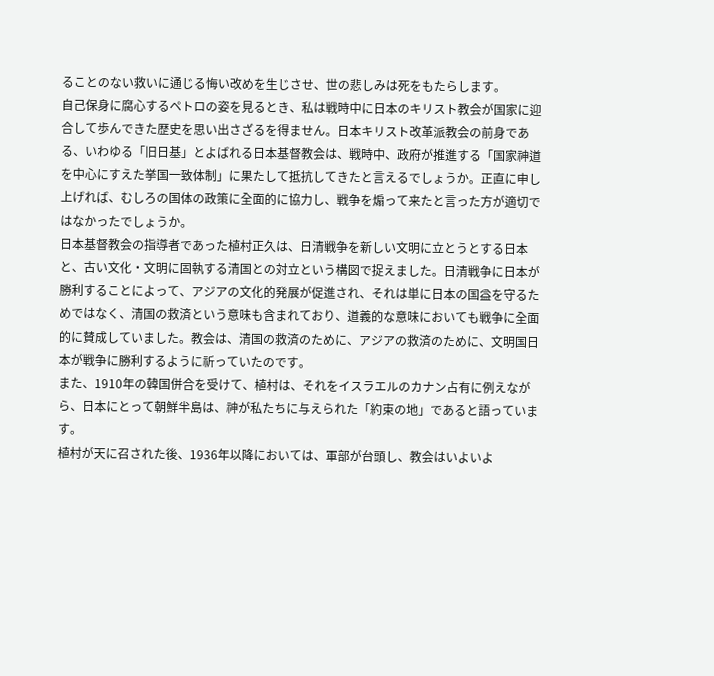ることのない救いに通じる悔い改めを生じさせ、世の悲しみは死をもたらします。
自己保身に腐心するペトロの姿を見るとき、私は戦時中に日本のキリスト教会が国家に迎合して歩んできた歴史を思い出さざるを得ません。日本キリスト改革派教会の前身である、いわゆる「旧日基」とよばれる日本基督教会は、戦時中、政府が推進する「国家神道を中心にすえた挙国一致体制」に果たして抵抗してきたと言えるでしょうか。正直に申し上げれば、むしろの国体の政策に全面的に協力し、戦争を煽って来たと言った方が適切ではなかったでしょうか。
日本基督教会の指導者であった植村正久は、日清戦争を新しい文明に立とうとする日本と、古い文化・文明に固執する清国との対立という構図で捉えました。日清戦争に日本が勝利することによって、アジアの文化的発展が促進され、それは単に日本の国益を守るためではなく、清国の救済という意味も含まれており、道義的な意味においても戦争に全面的に賛成していました。教会は、清国の救済のために、アジアの救済のために、文明国日本が戦争に勝利するように祈っていたのです。
また、1910年の韓国併合を受けて、植村は、それをイスラエルのカナン占有に例えながら、日本にとって朝鮮半島は、神が私たちに与えられた「約束の地」であると語っています。
植村が天に召された後、1936年以降においては、軍部が台頭し、教会はいよいよ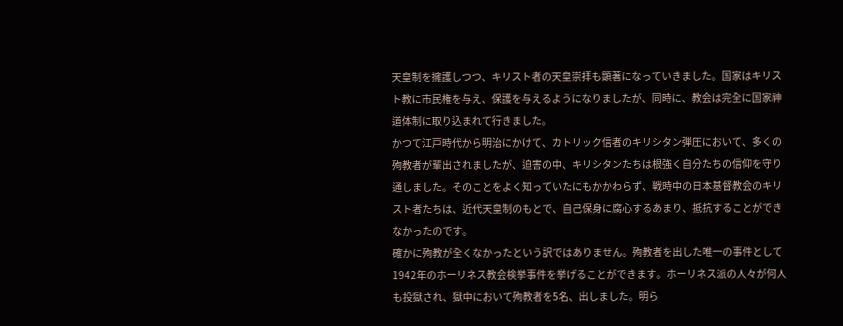天皇制を擁護しつつ、キリスト者の天皇崇拝も顕著になっていきました。国家はキリスト教に市民権を与え、保護を与えるようになりましたが、同時に、教会は完全に国家神道体制に取り込まれて行きました。
かつて江戸時代から明治にかけて、カトリック信者のキリシタン弾圧において、多くの殉教者が輩出されましたが、迫害の中、キリシタンたちは根強く自分たちの信仰を守り通しました。そのことをよく知っていたにもかかわらず、戦時中の日本基督教会のキリスト者たちは、近代天皇制のもとで、自己保身に腐心するあまり、抵抗することができなかったのです。
確かに殉教が全くなかったという訳ではありません。殉教者を出した唯一の事件として1942年のホーリネス教会検挙事件を挙げることができます。ホーリネス派の人々が何人も投獄され、獄中において殉教者を5名、出しました。明ら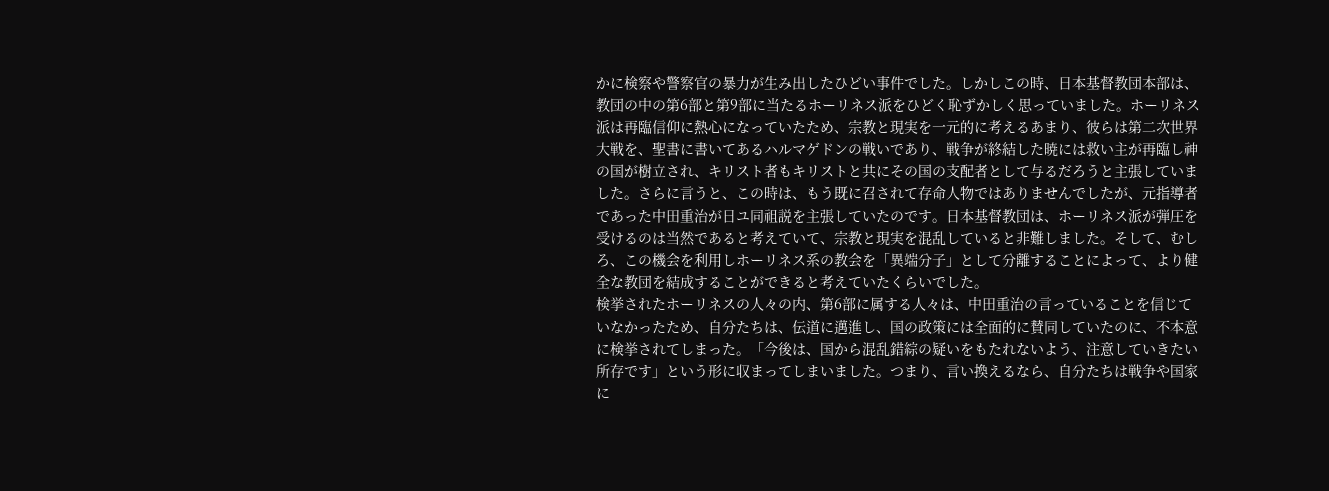かに検察や警察官の暴力が生み出したひどい事件でした。しかしこの時、日本基督教団本部は、教団の中の第6部と第9部に当たるホーリネス派をひどく恥ずかしく思っていました。ホーリネス派は再臨信仰に熱心になっていたため、宗教と現実を一元的に考えるあまり、彼らは第二次世界大戦を、聖書に書いてあるハルマゲドンの戦いであり、戦争が終結した暁には救い主が再臨し神の国が樹立され、キリスト者もキリストと共にその国の支配者として与るだろうと主張していました。さらに言うと、この時は、もう既に召されて存命人物ではありませんでしたが、元指導者であった中田重治が日ユ同祖説を主張していたのです。日本基督教団は、ホーリネス派が弾圧を受けるのは当然であると考えていて、宗教と現実を混乱していると非難しました。そして、むしろ、この機会を利用しホーリネス系の教会を「異端分子」として分離することによって、より健全な教団を結成することができると考えていたくらいでした。
検挙されたホーリネスの人々の内、第6部に属する人々は、中田重治の言っていることを信じていなかったため、自分たちは、伝道に邁進し、国の政策には全面的に賛同していたのに、不本意に検挙されてしまった。「今後は、国から混乱錯綜の疑いをもたれないよう、注意していきたい所存です」という形に収まってしまいました。つまり、言い換えるなら、自分たちは戦争や国家に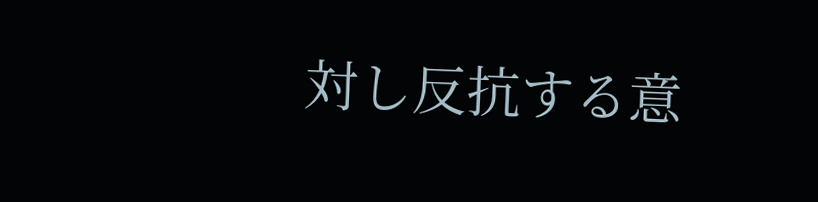対し反抗する意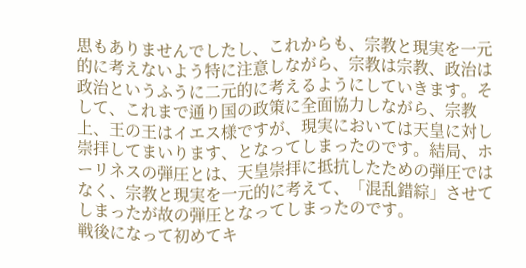思もありませんでしたし、これからも、宗教と現実を一元的に考えないよう特に注意しながら、宗教は宗教、政治は政治というふうに二元的に考えるようにしていきます。そして、これまで通り国の政策に全面協力しながら、宗教上、王の王はイエス様ですが、現実においては天皇に対し崇拝してまいります、となってしまったのです。結局、ホーリネスの弾圧とは、天皇崇拝に抵抗したための弾圧ではなく、宗教と現実を一元的に考えて、「混乱錯綜」させてしまったが故の弾圧となってしまったのです。
戦後になって初めてキ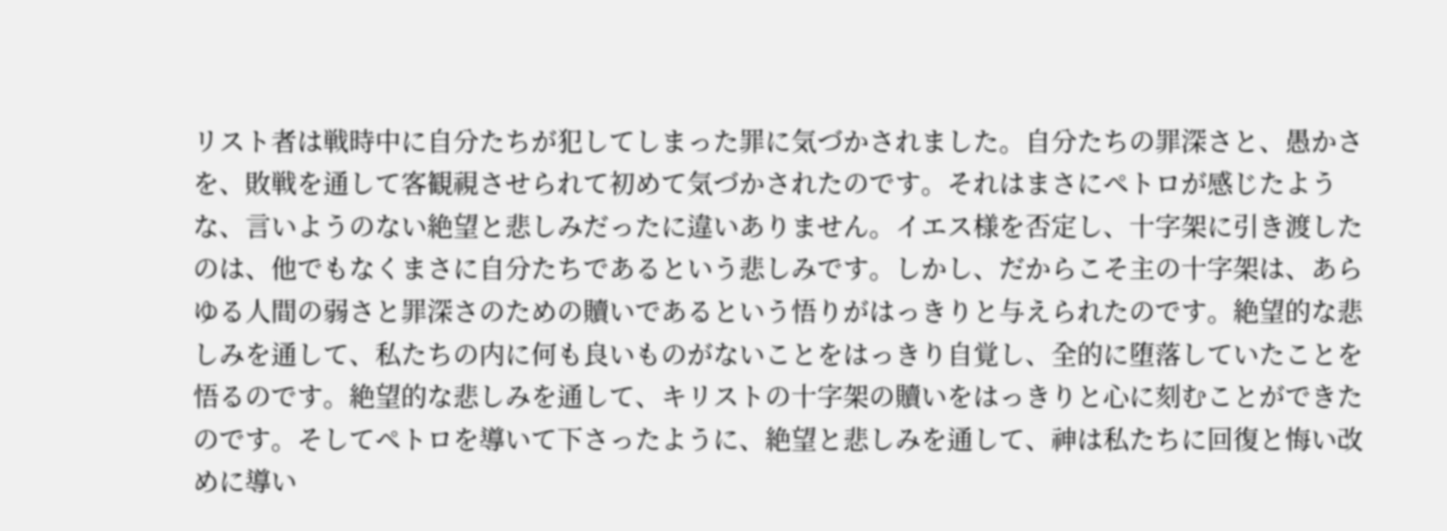リスト者は戦時中に自分たちが犯してしまった罪に気づかされました。自分たちの罪深さと、愚かさを、敗戦を通して客観視させられて初めて気づかされたのです。それはまさにペトロが感じたような、言いようのない絶望と悲しみだったに違いありません。イエス様を否定し、十字架に引き渡したのは、他でもなくまさに自分たちであるという悲しみです。しかし、だからこそ主の十字架は、あらゆる人間の弱さと罪深さのための贖いであるという悟りがはっきりと与えられたのです。絶望的な悲しみを通して、私たちの内に何も良いものがないことをはっきり自覚し、全的に堕落していたことを悟るのです。絶望的な悲しみを通して、キリストの十字架の贖いをはっきりと心に刻むことができたのです。そしてペトロを導いて下さったように、絶望と悲しみを通して、神は私たちに回復と悔い改めに導い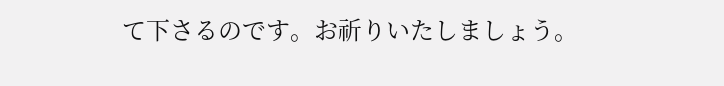て下さるのです。お祈りいたしましょう。